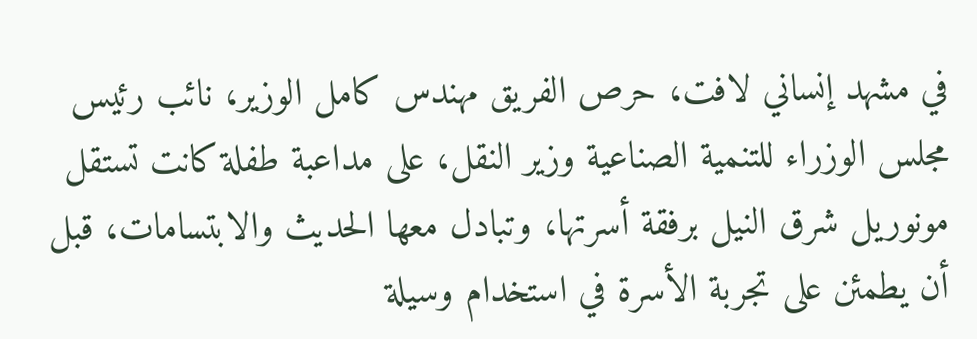في مشهد إنساني لافت، حرص الفريق مهندس كامل الوزير، نائب رئيس مجلس الوزراء للتنمية الصناعية وزير النقل، على مداعبة طفلة كانت تستقل مونوريل شرق النيل برفقة أسرتها، وتبادل معها الحديث والابتسامات، قبل أن يطمئن على تجربة الأسرة في استخدام وسيلة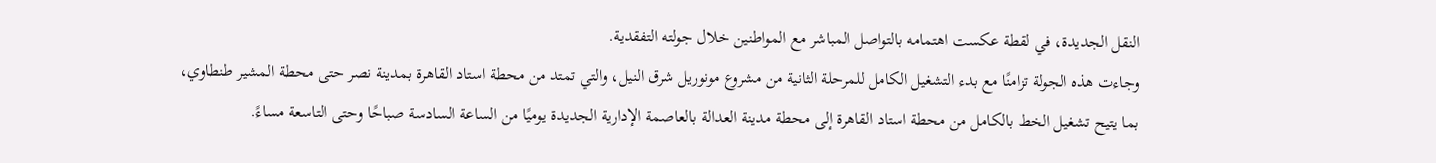النقل الجديدة، في لقطة عكست اهتمامه بالتواصل المباشر مع المواطنين خلال جولته التفقدية.
وجاءت هذه الجولة تزامنًا مع بدء التشغيل الكامل للمرحلة الثانية من مشروع مونوريل شرق النيل، والتي تمتد من محطة استاد القاهرة بمدينة نصر حتى محطة المشير طنطاوي، بما يتيح تشغيل الخط بالكامل من محطة استاد القاهرة إلى محطة مدينة العدالة بالعاصمة الإدارية الجديدة يوميًا من الساعة السادسة صباحًا وحتى التاسعة مساءً.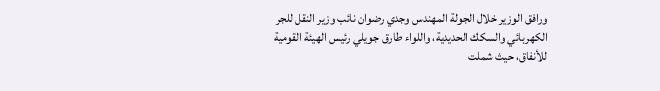ورافق الوزير خلال الجولة المهندس وجدي رضوان نائب وزير النقل للجر الكهربائي والسكك الحديدية، واللواء طارق جويلي رئيس الهيئة القومية للأنفاق، حيث شملت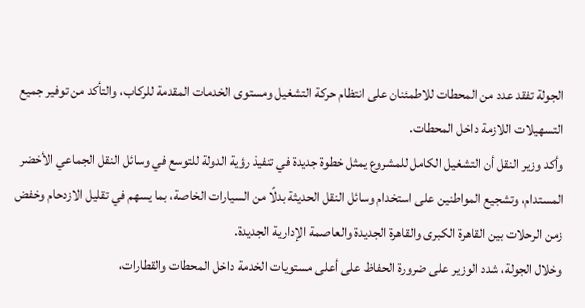الجولة تفقد عدد من المحطات للاطمئنان على انتظام حركة التشغيل ومستوى الخدمات المقدمة للركاب، والتأكد من توفير جميع التسهيلات اللازمة داخل المحطات.
وأكد وزير النقل أن التشغيل الكامل للمشروع يمثل خطوة جديدة في تنفيذ رؤية الدولة للتوسع في وسائل النقل الجماعي الأخضر المستدام، وتشجيع المواطنين على استخدام وسائل النقل الحديثة بدلًا من السيارات الخاصة، بما يسهم في تقليل الازدحام وخفض زمن الرحلات بين القاهرة الكبرى والقاهرة الجديدة والعاصمة الإدارية الجديدة.
وخلال الجولة، شدد الوزير على ضرورة الحفاظ على أعلى مستويات الخدمة داخل المحطات والقطارات،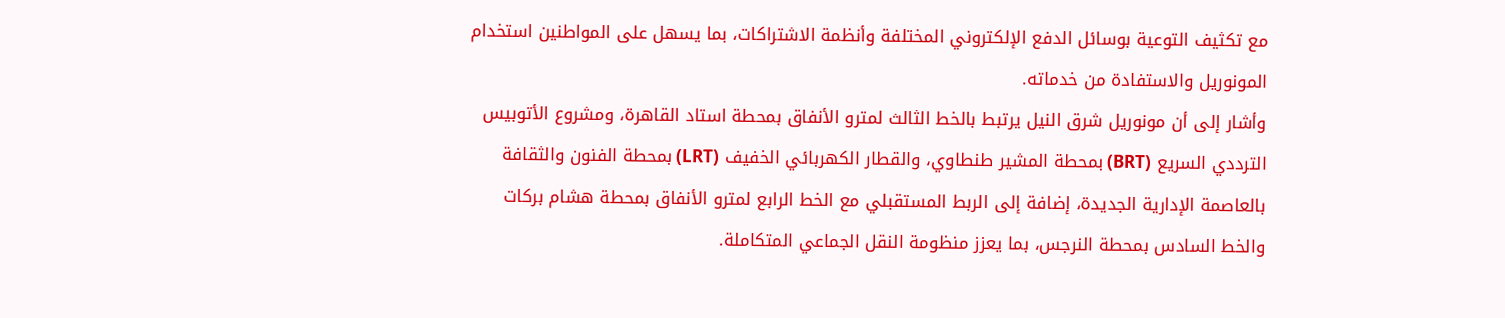مع تكثيف التوعية بوسائل الدفع الإلكتروني المختلفة وأنظمة الاشتراكات، بما يسهل على المواطنين استخدام المونوريل والاستفادة من خدماته.
وأشار إلى أن مونوريل شرق النيل يرتبط بالخط الثالث لمترو الأنفاق بمحطة استاد القاهرة، ومشروع الأتوبيس الترددي السريع (BRT) بمحطة المشير طنطاوي، والقطار الكهربائي الخفيف (LRT) بمحطة الفنون والثقافة بالعاصمة الإدارية الجديدة، إضافة إلى الربط المستقبلي مع الخط الرابع لمترو الأنفاق بمحطة هشام بركات والخط السادس بمحطة النرجس، بما يعزز منظومة النقل الجماعي المتكاملة.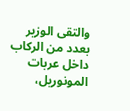والتقى الوزير بعدد من الركاب داخل عربات المونوريل،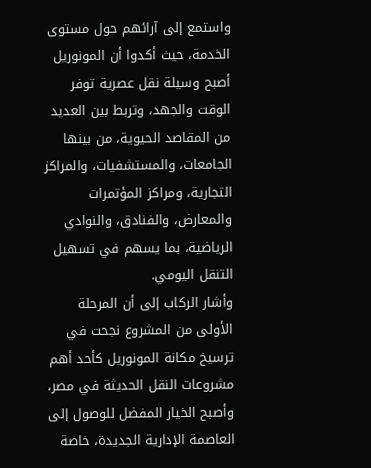واستمع إلى آرائهم حول مستوى الخدمة، حيث أكدوا أن المونوريل أصبح وسيلة نقل عصرية توفر الوقت والجهد، وتربط بين العديد من المقاصد الحيوية، من بينها الجامعات، والمستشفيات، والمراكز التجارية، ومراكز المؤتمرات والمعارض، والفنادق، والنوادي الرياضية، بما يسهم في تسهيل التنقل اليومي.
وأشار الركاب إلى أن المرحلة الأولى من المشروع نجحت في ترسيخ مكانة المونوريل كأحد أهم مشروعات النقل الحديثة في مصر، وأصبح الخيار المفضل للوصول إلى العاصمة الإدارية الجديدة، خاصة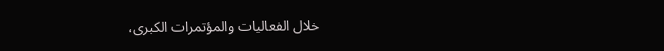خلال الفعاليات والمؤتمرات الكبرى،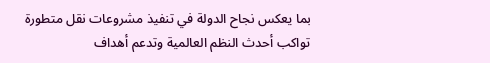بما يعكس نجاح الدولة في تنفيذ مشروعات نقل متطورة تواكب أحدث النظم العالمية وتدعم أهداف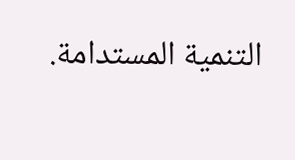التنمية المستدامة.